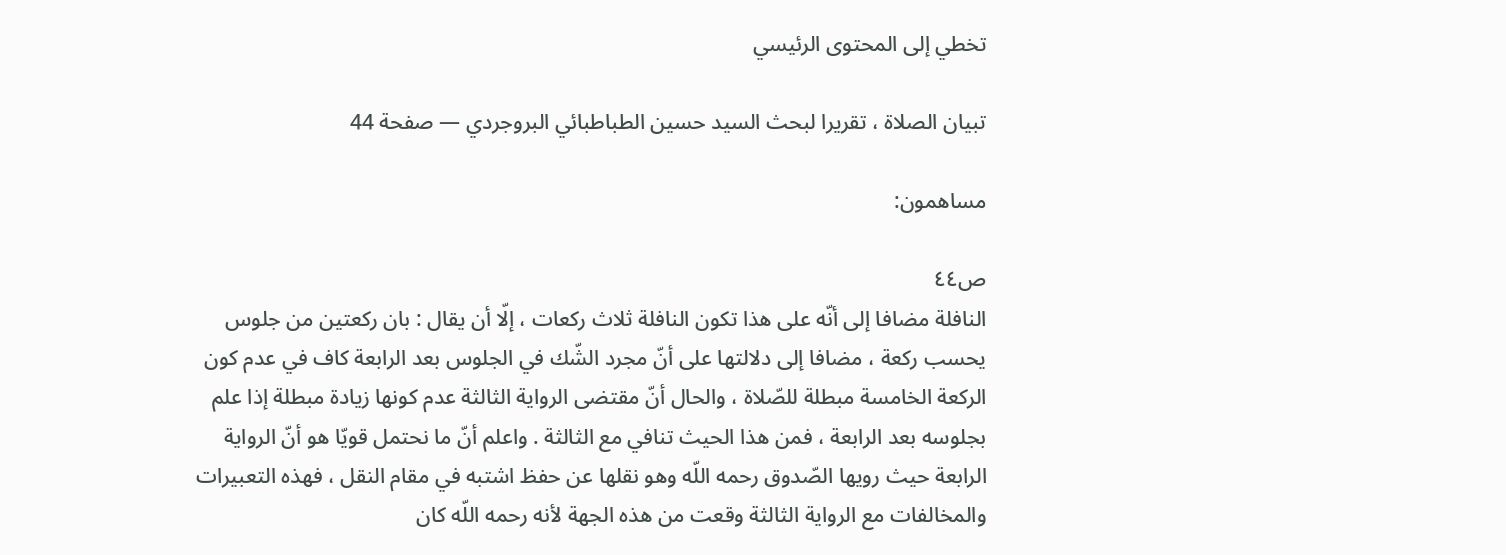تخطي إلى المحتوى الرئيسي

تبيان الصلاة ، تقريرا لبحث السيد حسين الطباطبائي البروجردي — صفحة 44

مساهمون:

ص٤٤
النافلة مضافا إلى أنّه على هذا تكون النافلة ثلاث ركعات ، إلّا أن يقال : بان ركعتين من جلوس يحسب ركعة ، مضافا إلى دلالتها على أنّ مجرد الشّك في الجلوس بعد الرابعة كاف في عدم كون الركعة الخامسة مبطلة للصّلاة ، والحال أنّ مقتضى الرواية الثالثة عدم كونها زيادة مبطلة إذا علم بجلوسه بعد الرابعة ، فمن هذا الحيث تنافي مع الثالثة . واعلم أنّ ما نحتمل قويّا هو أنّ الرواية الرابعة حيث رويها الصّدوق رحمه اللّه وهو نقلها عن حفظ اشتبه في مقام النقل ، فهذه التعبيرات والمخالفات مع الرواية الثالثة وقعت من هذه الجهة لأنه رحمه اللّه كان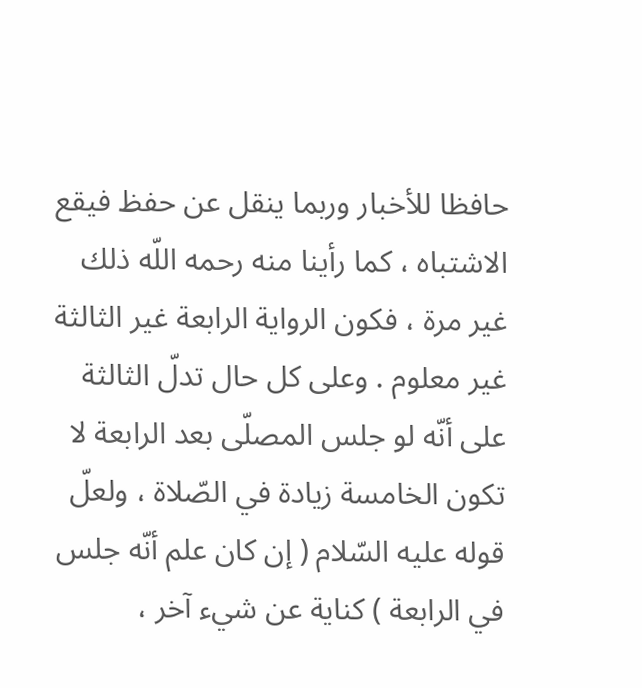حافظا للأخبار وربما ينقل عن حفظ فيقع الاشتباه ، كما رأينا منه رحمه اللّه ذلك غير مرة ، فكون الرواية الرابعة غير الثالثة غير معلوم . وعلى كل حال تدلّ الثالثة على أنّه لو جلس المصلّى بعد الرابعة لا تكون الخامسة زيادة في الصّلاة ، ولعلّ قوله عليه السّلام ( إن كان علم أنّه جلس في الرابعة ) كناية عن شيء آخر ،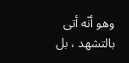وهو أنّه أتى بالتشهد ، بل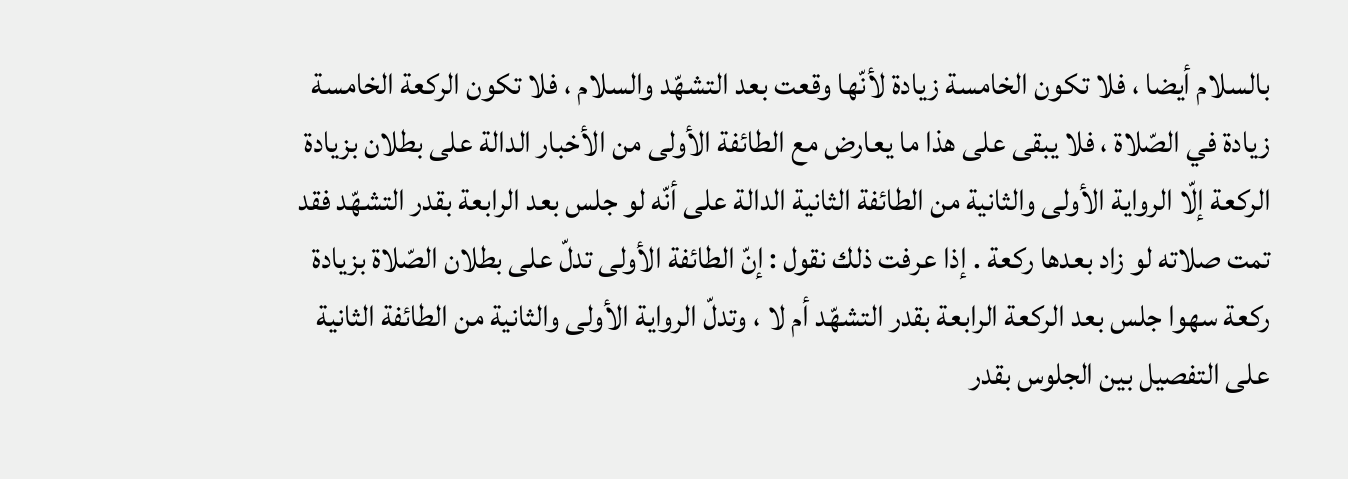بالسلام أيضا ، فلا تكون الخامسة زيادة لأنّها وقعت بعد التشهّد والسلام ، فلا تكون الركعة الخامسة زيادة في الصّلاة ، فلا يبقى على هذا ما يعارض مع الطائفة الأولى من الأخبار الدالة على بطلان بزيادة الركعة إلّا الرواية الأولى والثانية من الطائفة الثانية الدالة على أنّه لو جلس بعد الرابعة بقدر التشهّد فقد تمت صلاته لو زاد بعدها ركعة . إذا عرفت ذلك نقول : إنّ الطائفة الأولى تدلّ على بطلان الصّلاة بزيادة ركعة سهوا جلس بعد الركعة الرابعة بقدر التشهّد أم لا ، وتدلّ الرواية الأولى والثانية من الطائفة الثانية على التفصيل بين الجلوس بقدر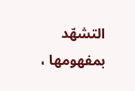التشهّد بمفهومها ،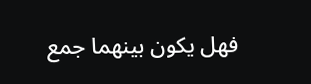فهل يكون بينهما جمع